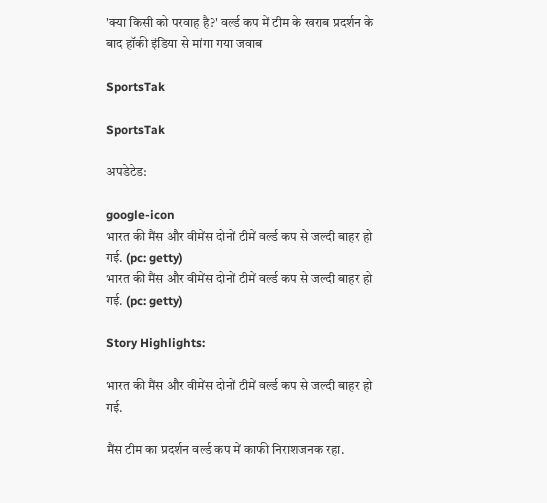'क्या किसी को परवाह है?' वर्ल्ड कप में टीम के खराब प्रदर्शन के बाद हॉकी इंडिया से मांगा गया जवाब

SportsTak

SportsTak

अपडेटेड:

google-icon
भारत की मैंस और वीमेंस दोनों टीमें वर्ल्ड कप से जल्दी बाहर हो गई. (pc: getty)
भारत की मैंस और वीमेंस दोनों टीमें वर्ल्ड कप से जल्दी बाहर हो गई. (pc: getty)

Story Highlights:

भारत की मैंस और वीमेंस दोनों टीमें वर्ल्ड कप से जल्दी बाहर हो गई.

मैंस टीम का प्रदर्शन वर्ल्ड कप में काफी न‍िराशजनक रहा.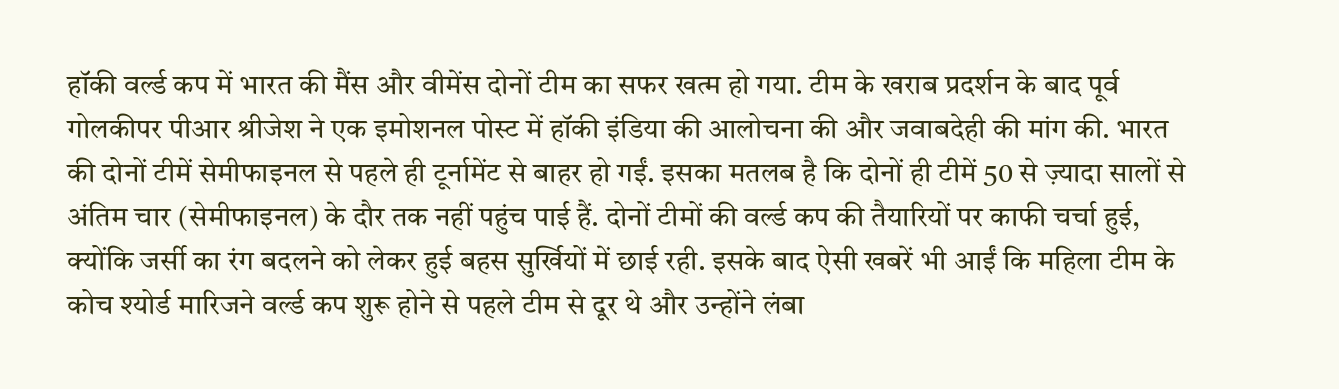हॉकी वर्ल्ड कप में भारत की मैंस और वीमेंस दोनों टीम का सफर खत्म हो गया. टीम के खराब प्रदर्शन के बाद पूर्व गोलकीपर पीआर श्रीजेश ने एक इमोशनल पोस्ट में हॉकी इंडिया की आलोचना की और जवाबदेही की मांग की. भारत की दोनों टीमें सेमीफाइनल से पहले ही टूर्नामेंट से बाहर हो गईं. इसका मतलब है कि दोनों ही टीमें 50 से ज़्यादा सालों से अंतिम चार (सेमीफाइनल) के दौर तक नहीं पहुंच पाई हैं. दोनों टीमों की वर्ल्ड कप की तैयारियों पर काफी चर्चा हुई, क्योंकि जर्सी का रंग बदलने को लेकर हुई बहस सुर्खियों में छाई रही. इसके बाद ऐसी खबरें भी आईं कि महिला टीम के कोच श्योर्ड मारिजने वर्ल्ड कप शुरू होने से पहले टीम से दूर थे और उन्होंने लंबा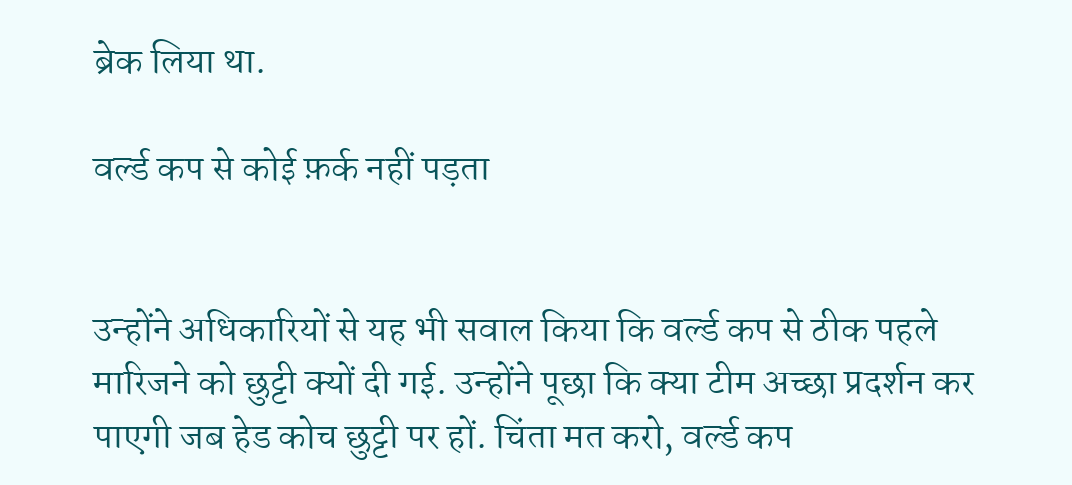ब्रेक लिया था.

वर्ल्ड कप से कोई फ़र्क नहीं पड़ता


उन्होंने अधिकारियों से यह भी सवाल किया कि वर्ल्ड कप से ठीक पहले मारिजने को छुट्टी क्यों दी गई. उन्होंने पूछा कि क्या टीम अच्छा प्रदर्शन कर पाएगी जब हेड कोच छुट्टी पर हों. चिंता मत करो, वर्ल्ड कप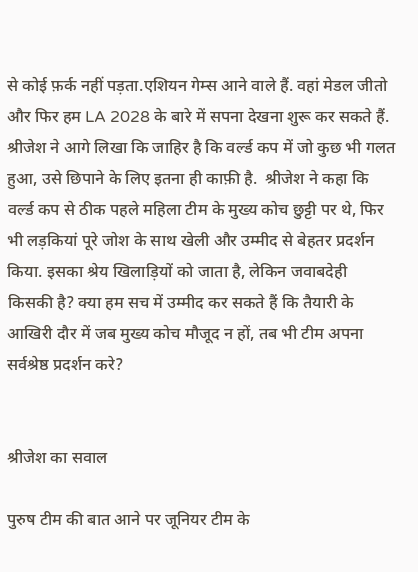से कोई फ़र्क नहीं पड़ता.एशियन गेम्स आने वाले हैं. वहां मेडल जीतो और फिर हम LA 2028 के बारे में सपना देखना शुरू कर सकते हैं. श्रीजेश ने आगे लिखा कि जाहिर है कि वर्ल्ड कप में जो कुछ भी गलत हुआ, उसे छिपाने के लिए इतना ही काफ़ी है.  श्रीजेश ने कहा कि वर्ल्ड कप से ठीक पहले महिला टीम के मुख्य कोच छुट्टी पर थे, फिर भी लड़कियां पूरे जोश के साथ खेली और उम्मीद से बेहतर प्रदर्शन किया. इसका श्रेय खिलाड़ियों को जाता है, लेकिन जवाबदेही किसकी है? क्या हम सच में उम्मीद कर सकते हैं कि तैयारी के आखिरी दौर में जब मुख्य कोच मौजूद न हों, तब भी टीम अपना सर्वश्रेष्ठ प्रदर्शन करे?


श्रीजेश का सवाल

पुरुष टीम की बात आने पर जूनियर टीम के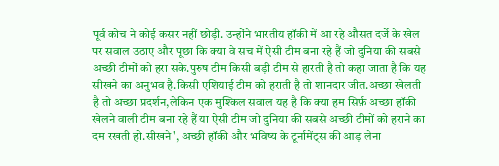पूर्व कोच ने कोई कसर नहीं छोड़ी. उन्होंने भारतीय हॉकी में आ रहे औसत दर्जे के खेल पर सवाल उठाए और पूछा कि क्या वे सच में ऐसी टीम बना रहे हैं जो दुनिया की सबसे अच्छी टीमों को हरा सके.पुरुष टीम किसी बड़ी टीम से हारती है तो कहा जाता है कि यह सीखने का अनुभव है.किसी एशियाई टीम को हराती है तो शानदार जीत.अच्छा खेलती है तो अच्छा प्रदर्शन,लेकिन एक मुश्किल सवाल यह है कि क्या हम सिर्फ़ अच्छा हॉकी खेलने वाली टीम बना रहे हैं या ऐसी टीम जो दुनिया की सबसे अच्छी टीमों को हराने का दम रखती हो.सीखने', अच्छी हॉकी और भविष्य के टूर्नामेंट्स की आड़ लेना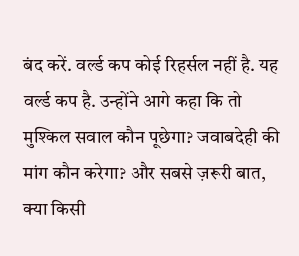बंद करें. वर्ल्ड कप कोई रिहर्सल नहीं है. यह वर्ल्ड कप है. उन्होंने आगे कहा कि तो मुश्किल सवाल कौन पूछेगा? जवाबदेही की मांग कौन करेगा? और सबसे ज़रूरी बात, क्या किसी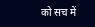को सच में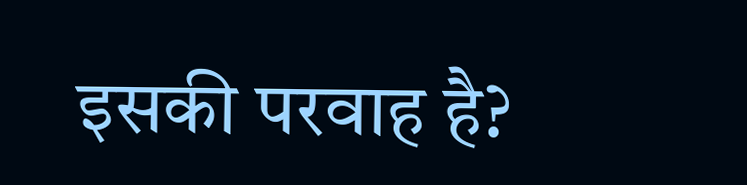इसकी परवाह है?